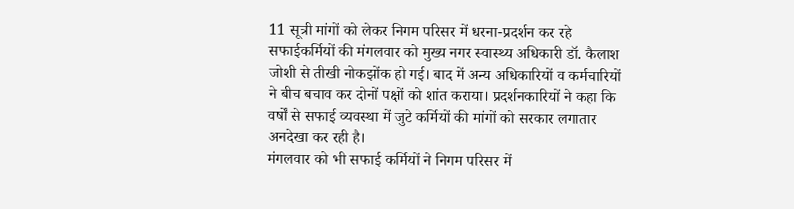11 सूत्री मांगों को लेकर निगम परिसर में धरना-प्रदर्शन कर रहे सफाईकर्मियों की मंगलवार को मुख्य नगर स्वास्थ्य अधिकारी डॉ. कैलाश जोशी से तीखी नोकझोंक हो गई। बाद में अन्य अधिकारियों व कर्मचारियों ने बीच बचाव कर दोनों पक्षों को शांत कराया। प्रदर्शनकारियों ने कहा कि वर्षों से सफाई व्यवस्था में जुटे कर्मियों की मांगों को सरकार लगातार अनदेखा कर रही है।
मंगलवार को भी सफाई कर्मियों ने निगम परिसर में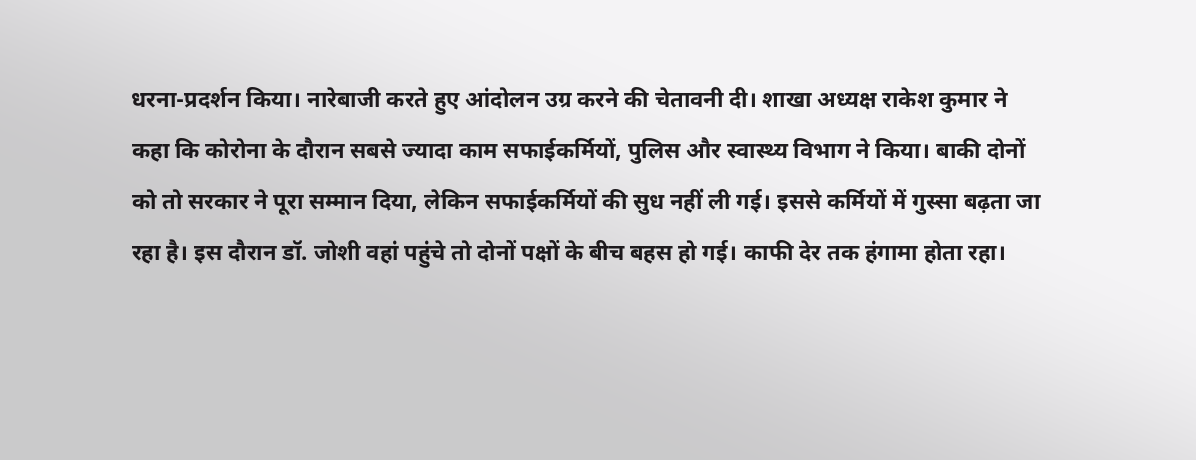धरना-प्रदर्शन किया। नारेबाजी करते हुए आंदोलन उग्र करने की चेतावनी दी। शाखा अध्यक्ष राकेश कुमार ने कहा कि कोरोना के दौरान सबसे ज्यादा काम सफाईकर्मियों, पुलिस और स्वास्थ्य विभाग ने किया। बाकी दोनों को तो सरकार ने पूरा सम्मान दिया, लेकिन सफाईकर्मियों की सुध नहीं ली गई। इससे कर्मियों में गुस्सा बढ़ता जा रहा है। इस दौरान डॉ. जोशी वहां पहुंचे तो दोनों पक्षों के बीच बहस हो गई। काफी देर तक हंगामा होता रहा।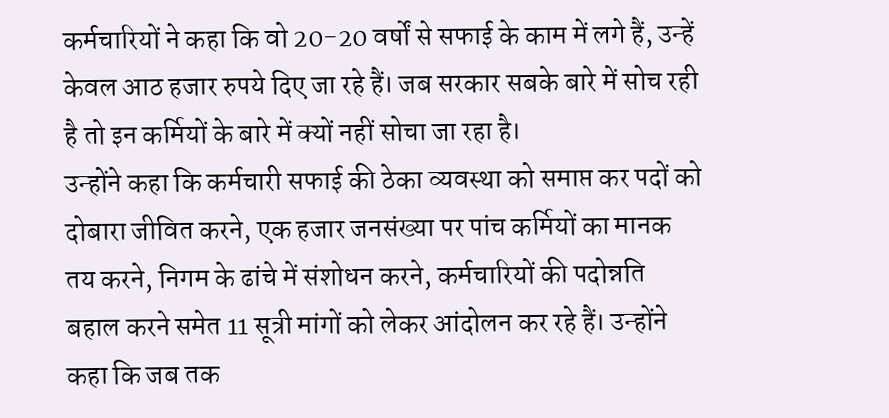कर्मचारियों ने कहा कि वो 20-20 वर्षों से सफाई के काम में लगे हैं, उन्हें केवल आठ हजार रुपये दिए जा रहे हैं। जब सरकार सबके बारे में सोच रही है तो इन कर्मियों के बारे में क्यों नहीं सोचा जा रहा है।
उन्होंने कहा कि कर्मचारी सफाई की ठेका व्यवस्था को समाप्त कर पदों को दोबारा जीवित करने, एक हजार जनसंख्या पर पांच कर्मियों का मानक तय करने, निगम के ढांचे में संशोधन करने, कर्मचारियों की पदोन्नति बहाल करने समेत 11 सूत्री मांगों को लेकर आंदोलन कर रहे हैं। उन्होंने कहा कि जब तक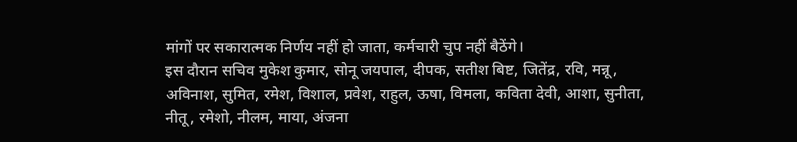मांगों पर सकारात्मक निर्णय नहीं हो जाता, कर्मचारी चुप नहीं बैठेंगे।
इस दौरान सचिव मुकेश कुमार, सोनू जयपाल, दीपक, सतीश बिष्ट, जितेंद्र, रवि, मन्नू, अविनाश, सुमित, रमेश, विशाल, प्रवेश, राहुल, ऊषा, विमला, कविता देवी, आशा, सुनीता, नीतू, रमेशो, नीलम, माया, अंजना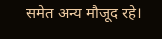समेत अन्य मौजूद रहे।